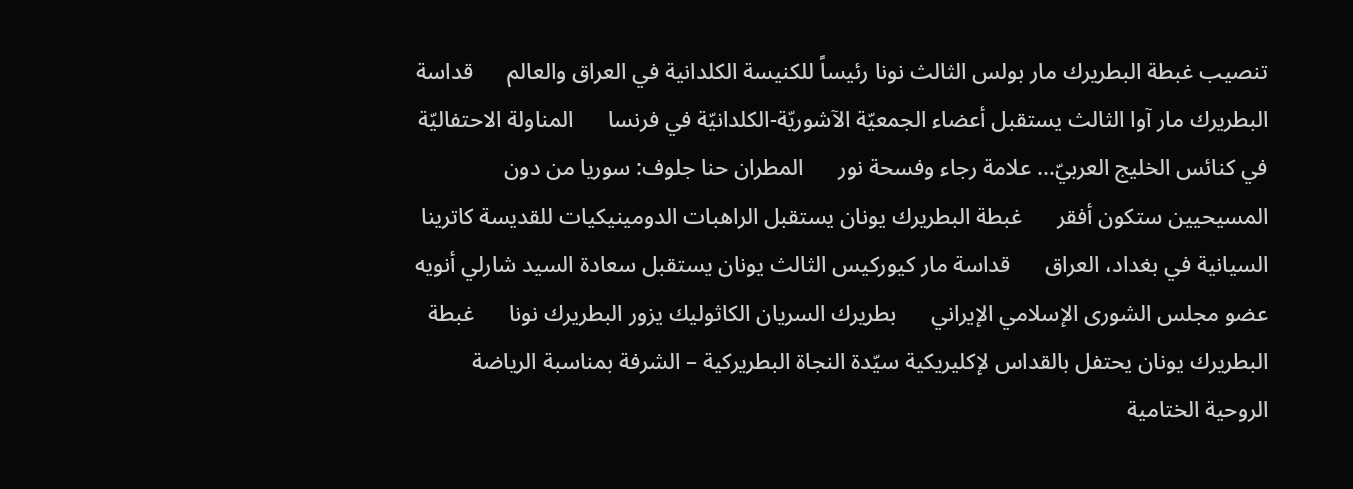تنصيب غبطة البطريرك مار بولس الثالث نونا رئيساً للكنيسة الكلدانية في العراق والعالم      قداسة البطريرك مار آوا الثالث يستقبل أعضاء الجمعيّة الآشوريّة-الكلدانيّة في فرنسا      المناولة الاحتفاليّة في كنائس الخليج العربيّ... علامة رجاء وفسحة نور      المطران حنا جلوف: سوريا من دون المسيحيين ستكون أفقر      غبطة البطريرك يونان يستقبل الراهبات الدومينيكيات للقديسة كاترينا السيانية في بغداد، العراق      قداسة مار كيوركيس الثالث يونان يستقبل سعادة السيد شارلي أنويه عضو مجلس الشورى الإسلامي الإيراني      بطريرك السريان الكاثوليك يزور البطريرك نونا      غبطة البطريرك يونان يحتفل بالقداس لإكليريكية سيّدة النجاة البطريركية – الشرفة بمناسبة الرياضة الروحية الختامية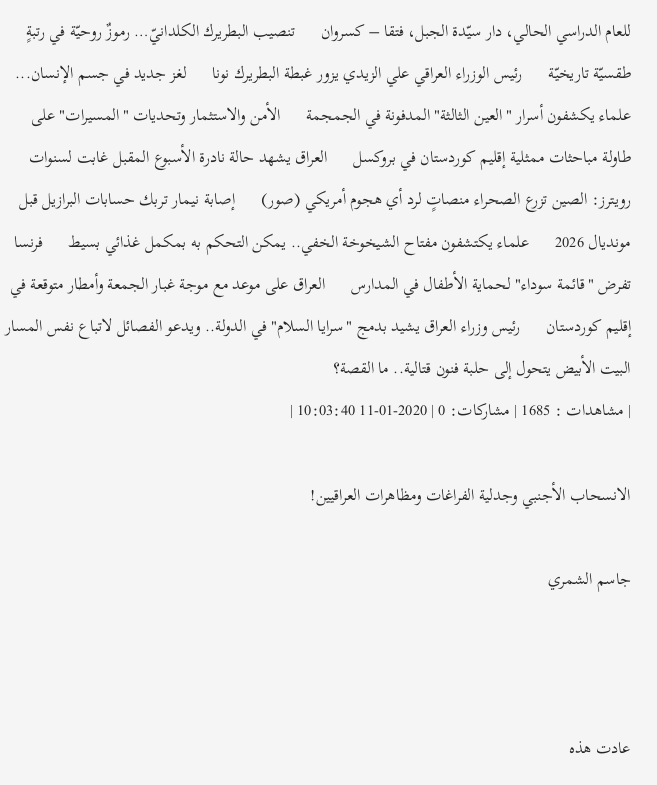للعام الدراسي الحالي، دار سيّدة الجبل، فتقا – كسروان      تنصيب البطريرك الكلدانيّ… رموزٌ روحيّة في رتبةٍ طقسيّة تاريخيّة      رئيس الوزراء العراقي علي الزيدي يزور غبطة البطريرك نونا      لغز جديد في جسم الإنسان... علماء يكشفون أسرار "العين الثالثة" المدفونة في الجمجمة      الأمن والاستثمار وتحديات "المسيرات" على طاولة مباحثات ممثلية إقليم كوردستان في بروكسل      العراق يشهد حالة نادرة الأسبوع المقبل غابت لسنوات      رويترز: الصين تزرع الصحراء منصاتٍ لرد أي هجوم أمريكي (صور)      إصابة نيمار تربك حسابات البرازيل قبل مونديال 2026      علماء يكتشفون مفتاح الشيخوخة الخفي.. يمكن التحكم به بمكمل غذائي بسيط      فرنسا تفرض "قائمة سوداء" لحماية الأطفال في المدارس      العراق على موعد مع موجة غبار الجمعة وأمطار متوقعة في إقليم كوردستان      رئيس وزراء العراق يشيد بدمج "سرايا السلام" في الدولة.. ويدعو الفصائل لاتباع نفس المسار      البيت الأبيض يتحول إلى حلبة فنون قتالية.. ما القصة؟
| مشاهدات : 1685 | مشاركات: 0 | 2020-01-11 10:03:40 |

الانسحاب الأجنبي وجدلية الفراغات ومظاهرات العراقيين!

جاسم الشمري



عادت هذه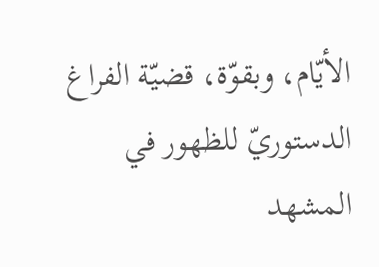الأيّام، وبقوّة، قضيّة الفراغ الدستوريّ للظهور في المشهد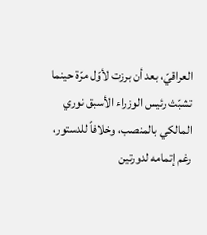العراقيّ، بعد أن برزت لأوّل مرّة حينما تشبّث رئيس الوزراء الأسبق نوري المالكي بالمنصب، وخلافاً للدستور، رغم إتمامه لدورتين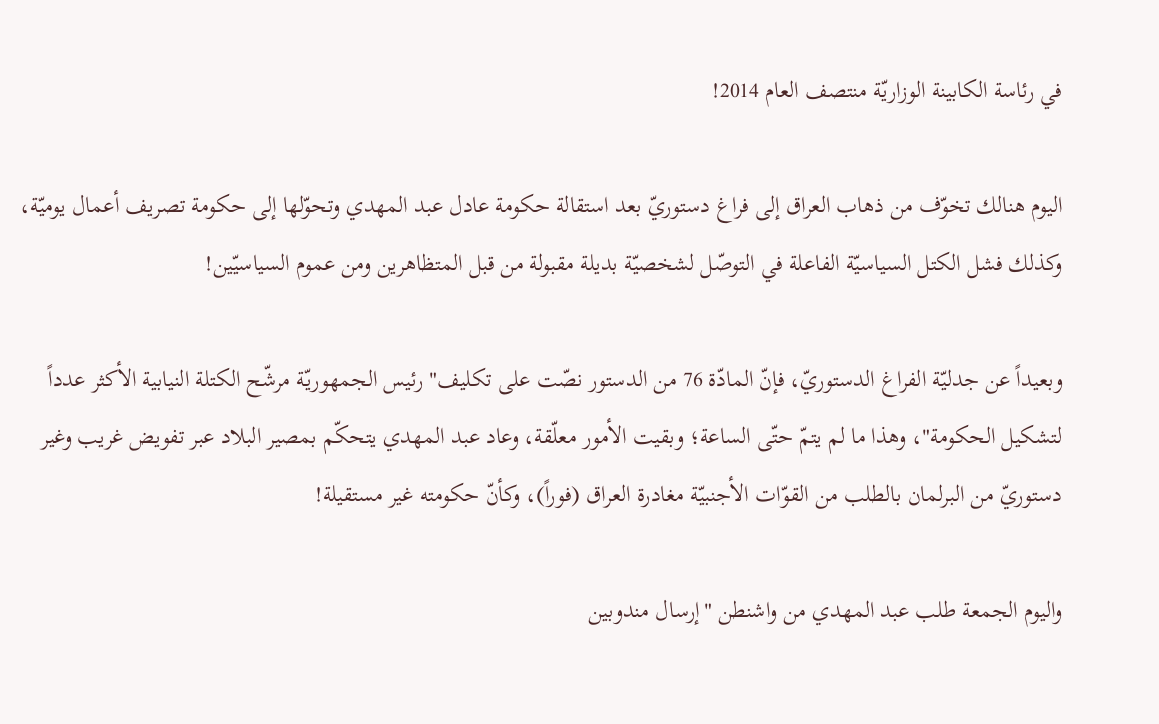في رئاسة الكابينة الوزاريّة منتصف العام 2014!

اليوم هنالك تخوّف من ذهاب العراق إلى فراغ دستوريّ بعد استقالة حكومة عادل عبد المهدي وتحوّلها إلى حكومة تصريف أعمال يوميّة، وكذلك فشل الكتل السياسيّة الفاعلة في التوصّل لشخصيّة بديلة مقبولة من قبل المتظاهرين ومن عموم السياسيّين!

وبعيداً عن جدليّة الفراغ الدستوريّ، فإنّ المادّة 76 من الدستور نصّت على تكليف" رئيس الجمهوريّة مرشّح الكتلة النيابية الأكثر عدداً لتشكيل الحكومة"، وهذا ما لم يتمّ حتّى الساعة؛ وبقيت الأمور معلّقة، وعاد عبد المهدي يتحكّم بمصير البلاد عبر تفويض غريب وغير دستوريّ من البرلمان بالطلب من القوّات الأجنبيّة مغادرة العراق (فوراً)، وكأنّ حكومته غير مستقيلة!

واليوم الجمعة طلب عبد المهدي من واشنطن "إرسال مندوبين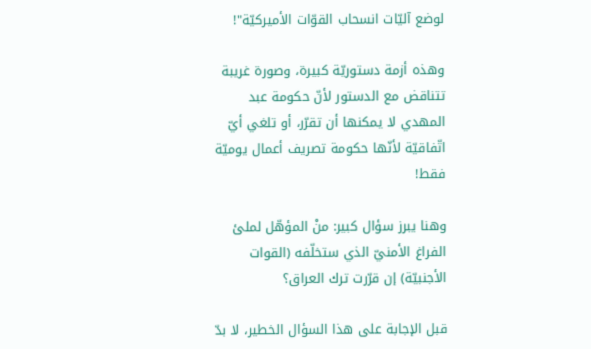لوضع آليّات انسحاب القوّات الأميركيّة"!

وهذه أزمة دستوريّة كبيرة، وصورة غريبة تتناقض مع الدستور لأنّ حكومة عبد المهدي لا يمكنها أن تقرّر، أو تلغي أيّ اتّفاقيّة لأنّها حكومة تصريف أعمال يوميّة فقط!

وهنا يبرز سؤال كبير: منْ المؤهّل لملئ الفراغ الأمنيّ الذي ستخلّفه (القوات الأجنبيّة) إن قرّرت ترك العراق؟

قبل الإجابة على هذا السؤال الخطير، لا بدّ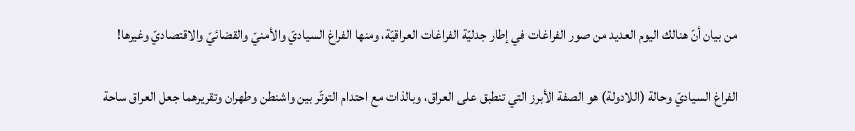من بيان أنّ هنالك اليوم العديد من صور الفراغات في إطار جدليّة الفراغات العراقيّة، ومنها الفراغ السياديّ والأمنيّ والقضائيّ والاقتصاديّ وغيرها!

الفراغ السياديّ وحالة (اللادولة) هو الصفة الأبرز التي تنطبق على العراق، وبالذات مع احتدام التوتّر بين واشنطن وطهران وتقريرهما جعل العراق ساحة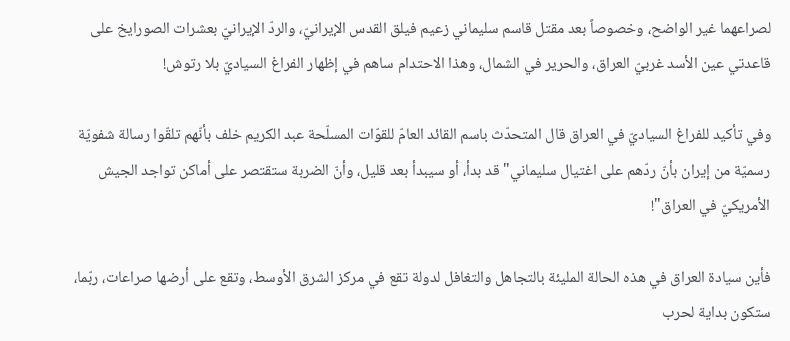لصراعهما غير الواضح، وخصوصاً بعد مقتل قاسم سليماني زعيم فيلق القدس الإيرانيّ، والردّ الإيرانيّ بعشرات الصورايخ على قاعدتي عين الأسد غربيّ العراق، والحرير في الشمال، وهذا الاحتدام ساهم في إظهار الفراغ السياديّ بلا رتوش!

وفي تأكيد للفراغ السياديّ في العراق قال المتحدّث باسم القائد العامّ للقوّات المسلّحة عبد الكريم خلف بأنّهم تلقّوا رسالة شفويّة رسميّة من إيران بأنّ ردّهم على اغتيال سليماني" قد بدأ، أو سيبدأ بعد قليل، وأنّ الضربة ستقتصر على أماكن تواجد الجيش الأمريكيّ في العراق"!

فأين سيادة العراق في هذه الحالة المليئة بالتجاهل والتغافل لدولة تقع في مركز الشرق الأوسط، وتقع على أرضها صراعات، ربّما، ستكون بداية لحرب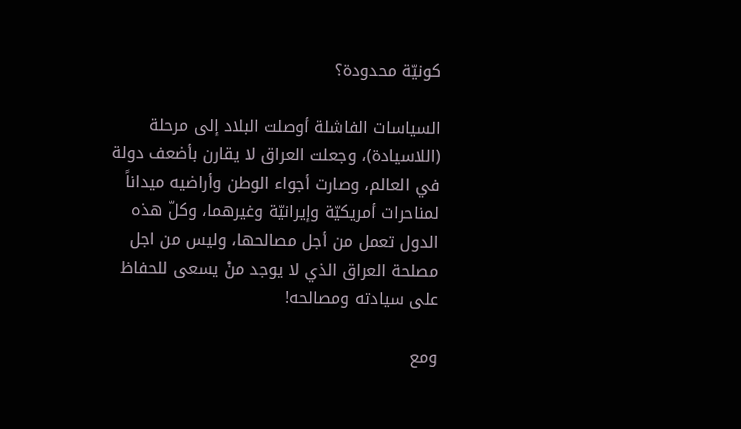كونيّة محدودة؟

السياسات الفاشلة أوصلت البلاد إلى مرحلة (اللاسيادة)، وجعلت العراق لا يقارن بأضعف دولة في العالم، وصارت أجواء الوطن وأراضيه ميداناً لمناحرات أمريكيّة وإيرانيّة وغيرهما، وكلّ هذه الدول تعمل من أجل مصالحها، وليس من اجل مصلحة العراق الذي لا يوجد منْ يسعى للحفاظ على سيادته ومصالحه!

ومع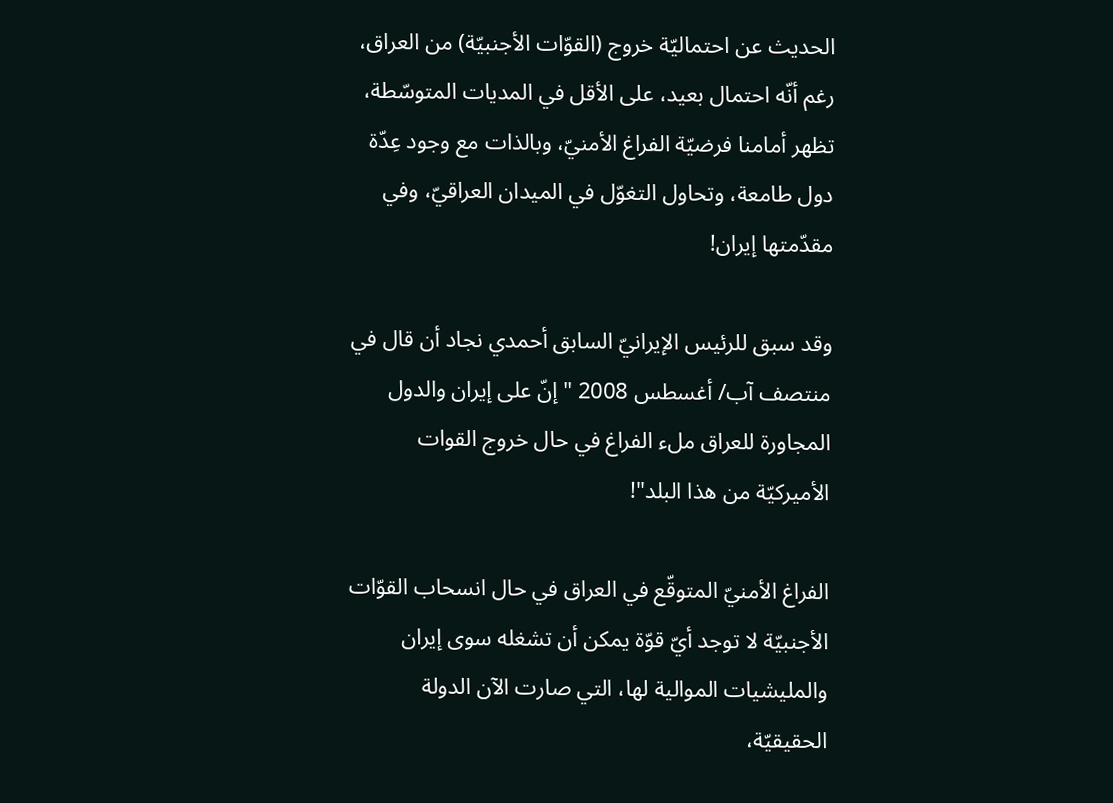الحديث عن احتماليّة خروج (القوّات الأجنبيّة) من العراق، رغم أنّه احتمال بعيد، على الأقل في المديات المتوسّطة، تظهر أمامنا فرضيّة الفراغ الأمنيّ، وبالذات مع وجود عِدّة دول طامعة، وتحاول التغوّل في الميدان العراقيّ، وفي مقدّمتها إيران!

وقد سبق للرئيس الإيرانيّ السابق أحمدي نجاد أن قال في منتصف آب/ أغسطس 2008 " إنّ على إيران والدول المجاورة للعراق ملء الفراغ في حال خروج القوات الأميركيّة من هذا البلد"!

الفراغ الأمنيّ المتوقّع في العراق في حال انسحاب القوّات الأجنبيّة لا توجد أيّ قوّة يمكن أن تشغله سوى إيران والمليشيات الموالية لها، التي صارت الآن الدولة الحقيقيّة،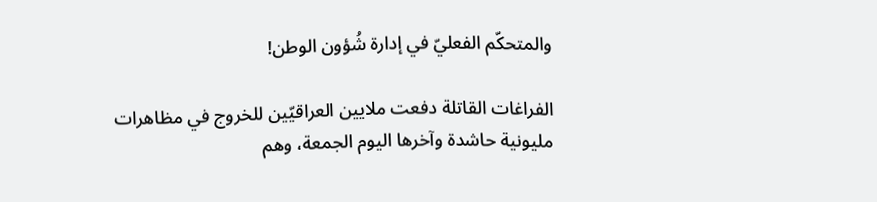والمتحكّم الفعليّ في إدارة شُؤون الوطن!

الفراغات القاتلة دفعت ملايين العراقيّين للخروج في مظاهرات مليونية حاشدة وآخرها اليوم الجمعة، وهم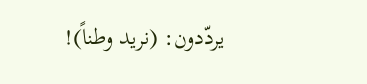يردّدون: (نريد وطناً)!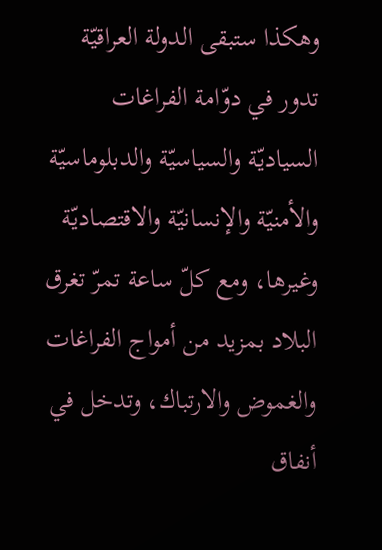وهكذا ستبقى الدولة العراقيّة تدور في دوّامة الفراغات السياديّة والسياسيّة والدبلوماسيّة والأمنيّة والإنسانيّة والاقتصاديّة وغيرها، ومع كلّ ساعة تمرّ تغرق البلاد بمزيد من أمواج الفراغات والغموض والارتباك، وتدخل في أنفاق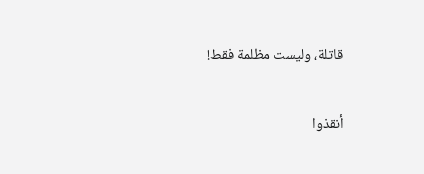قاتلة، وليست مظلمة فقط!

أنقذوا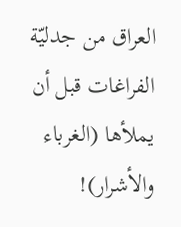العراق من جدليّة الفراغات قبل أن يملأها (الغرباء والأشرار)!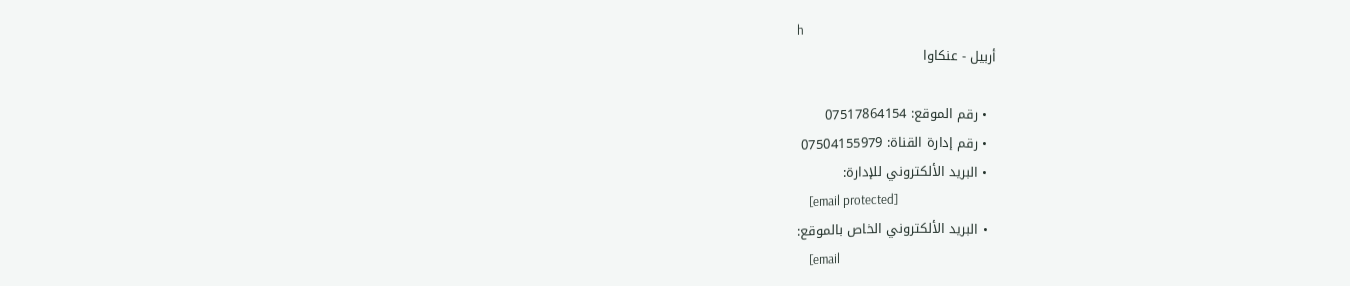h
أربيل - عنكاوا

  • رقم الموقع: 07517864154
  • رقم إدارة القناة: 07504155979
  • البريد الألكتروني للإدارة:
    [email protected]
  • البريد الألكتروني الخاص بالموقع:
    [email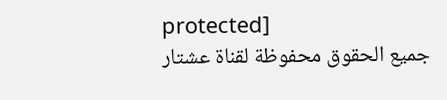protected]
جميع الحقوق محفوظة لقناة عشتار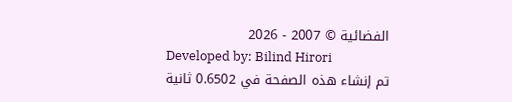الفضائية © 2007 - 2026
Developed by: Bilind Hirori
تم إنشاء هذه الصفحة في 0.6502 ثانية